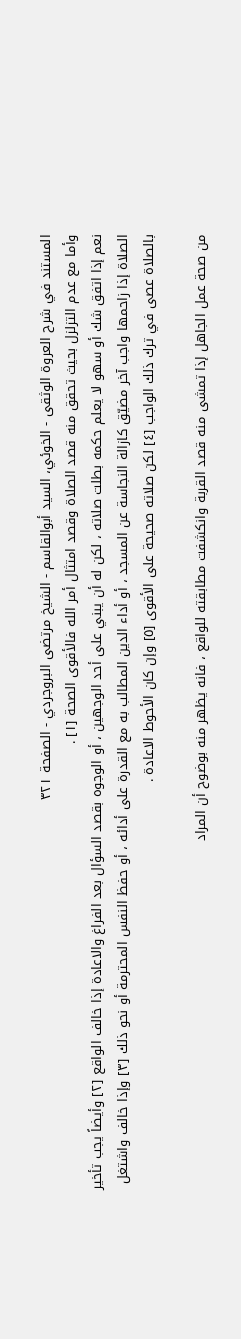المستند في شرح العروة الوثقى - الخوئي، السيد أبوالقاسم - الشيخ مرتضى البروجردي - الصفحة ٣٢١
وأما مع عدم التزلزل بحيث تحقق منه قصد الصلاة وقصد امتثال أمر الله فالأقوى الصحة [١] .
نعم إذا اتفق شك أو سهو لا يعلم حكمه بطلت صلاته ، لكن له أن يبني على أحد الوجهين ، أو الوجوه بقصد السؤال بعد الفراغ والاعادة إذا خالف الواقع [٢] وأيضاً يجب تأخير الصلاة إذا زاحمها واجب آخر مضيّق كازالة النجاسة عن المسجد ، أو أداء الدين المطالب به مع القدرة على أدائه ، أو حفظ النفس المحترمة أو نحو ذلك [٣] وإذا خالف واشتغل بالصلاة عصى في ترك ذلك الواجب [٤] لكن صلاته صحيحة على الأقوى [٥] وإن كان الأحوط الاعادة .

من صحة عمل الجاهل إذا تمشى منه قصد القربة وانكشفت مطابقته للواقع ، فانه يظهر منه بوضوح أن المراد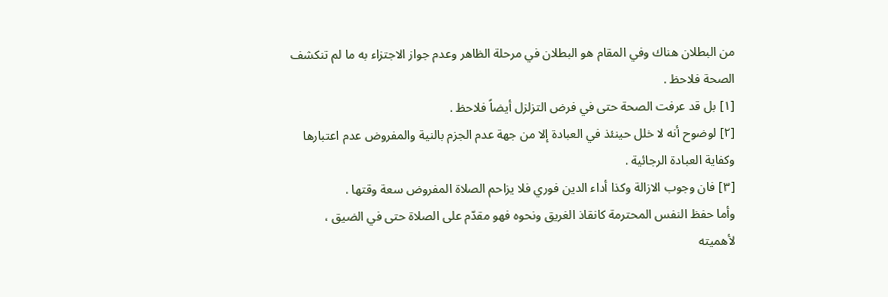من البطلان هناك وفي المقام هو البطلان في مرحلة الظاهر وعدم جواز الاجتزاء به ما لم تنكشف الصحة فلاحظ .
[١] بل قد عرفت الصحة حتى في فرض التزلزل أيضاً فلاحظ .
[٢] لوضوح أنه لا خلل حينئذ في العبادة إلا من جهة عدم الجزم بالنية والمفروض عدم اعتبارها وكفاية العبادة الرجائية .
[٣] فان وجوب الازالة وكذا أداء الدين فوري فلا يزاحم الصلاة المفروض سعة وقتها .
وأما حفظ النفس المحترمة كانقاذ الغريق ونحوه فهو مقدّم على الصلاة حتى في الضيق ، لأهميته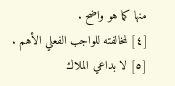منها كما هو واضح .
[٤] لمخالفته للواجب الفعلي الأهم .
[٥] لا بداعي الملاك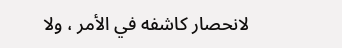لانحصار كاشفه في الأمر ، ولا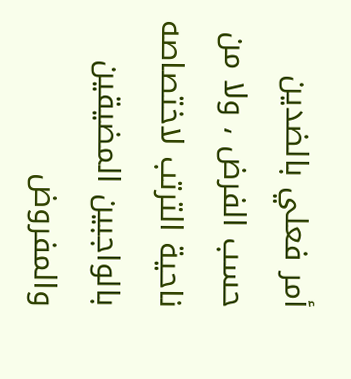أمر فعلي بالضدين حسب الفرض ، ولا من ناحية الترتب لاختصاصه بالواجبين المضيقين والمفروض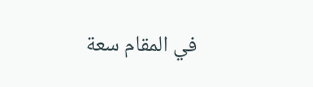في المقام سعة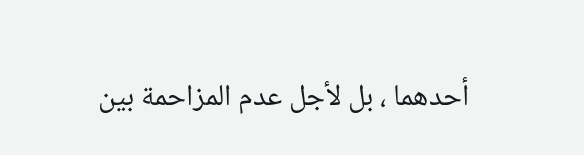أحدهما ، بل لأجل عدم المزاحمة بين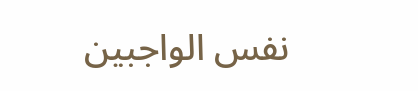نفس الواجبين